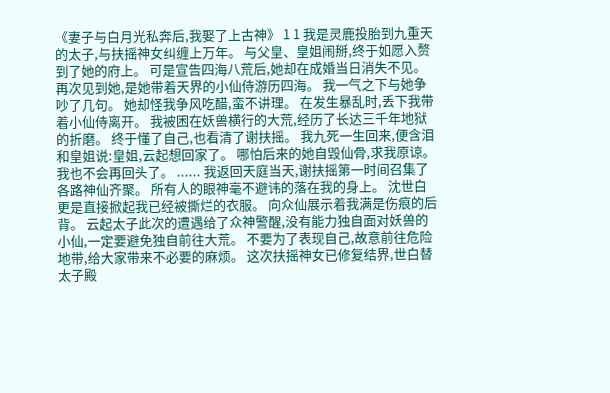《妻子与白月光私奔后,我娶了上古神》 1 1 我是灵鹿投胎到九重天的太子,与扶摇神女纠缠上万年。 与父皇、皇姐闹掰,终于如愿入赘到了她的府上。 可是宣告四海八荒后,她却在成婚当日消失不见。 再次见到她,是她带着天界的小仙侍游历四海。 我一气之下与她争吵了几句。 她却怪我争风吃醋,蛮不讲理。 在发生暴乱时,丢下我带着小仙侍离开。 我被困在妖兽横行的大荒,经历了长达三千年地狱的折磨。 终于懂了自己,也看清了谢扶摇。 我九死一生回来,便含泪和皇姐说:皇姐,云起想回家了。 哪怕后来的她自毁仙骨,求我原谅。 我也不会再回头了。 ...... 我返回天庭当天,谢扶摇第一时间召集了各路神仙齐聚。 所有人的眼神毫不避讳的落在我的身上。 沈世白更是直接掀起我已经被撕烂的衣服。 向众仙展示着我满是伤痕的后背。 云起太子此次的遭遇给了众神警醒,没有能力独自面对妖兽的小仙,一定要避免独自前往大荒。 不要为了表现自己,故意前往危险地带,给大家带来不必要的麻烦。 这次扶摇神女已修复结界,世白替太子殿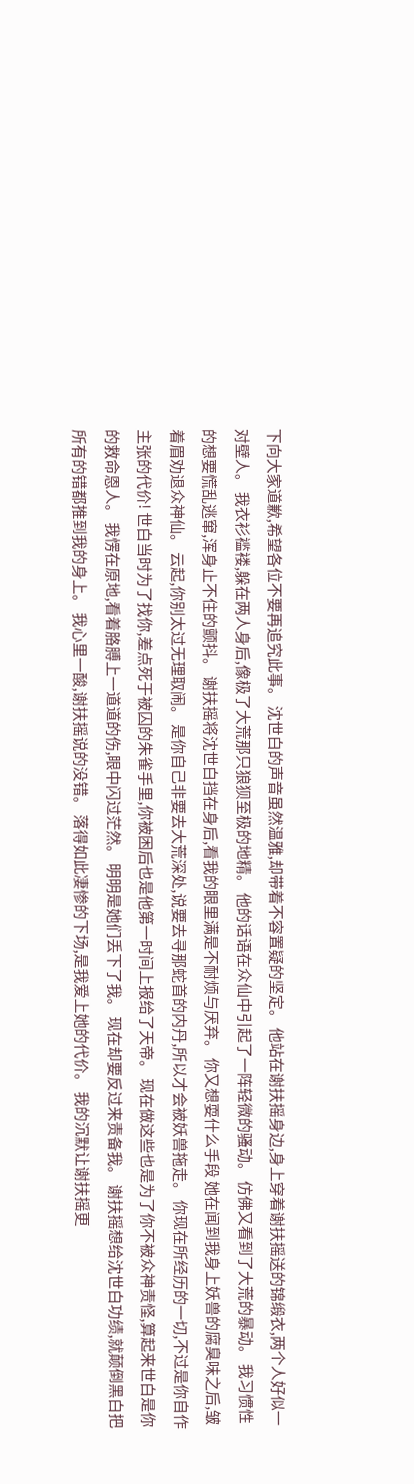下向大家道歉,希望各位不要再追究此事。 沈世白的声音虽然温雅,却带着不容置疑的坚定。 他站在谢扶摇身边,身上穿着谢扶摇送的锦缎衣,两个人好似一对壁人。 我衣衫褴褛,躲在两人身后,像极了大荒那只狼狈至极的地精。 他的话语在众仙中引起了一阵轻微的骚动。 仿佛又看到了大荒的暴动。 我习惯性的想要慌乱逃窜,浑身止不住的颤抖。 谢扶摇将沈世白挡在身后,看我的眼里满是不耐烦与厌弃。 你又想耍什么手段 她在闻到我身上妖兽的腐臭味之后,皱着眉劝退众神仙。 云起,你别太过无理取闹。 是你自己非要去大荒深处,说要去寻那蛇首的内丹,所以才会被妖兽拖走。 你现在所经历的一切,不过是你自作主张的代价! 世白当时为了找你,差点死于被囚的朱雀手里,你被困后也是他第一时间上报给了天帝。 现在做这些也是为了你不被众神责怪,算起来世白是你的救命恩人。 我愣在原地,看着胳膊上一道道的伤,眼中闪过茫然。 明明是她们丢下了我。 现在却要反过来责备我。 谢扶摇想给沈世白功绩,就颠倒黑白把所有的错都推到我的身上。 我心里一酸,谢扶摇说的没错。 落得如此凄惨的下场,是我爱上她的代价。 我的沉默让谢扶摇更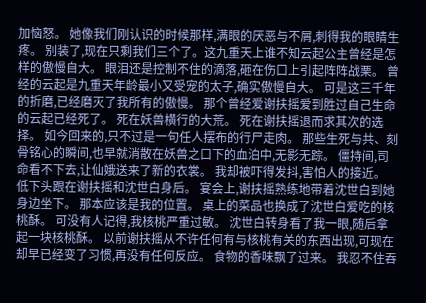加恼怒。 她像我们刚认识的时候那样,满眼的厌恶与不屑,刺得我的眼睛生疼。 别装了,现在只剩我们三个了。这九重天上谁不知云起公主曾经是怎样的傲慢自大。 眼泪还是控制不住的滴落,砸在伤口上引起阵阵战栗。 曾经的云起是九重天年龄最小又受宠的太子,确实傲慢自大。 可是这三千年的折磨,已经磨灭了我所有的傲慢。 那个曾经爱谢扶摇爱到胜过自己生命的云起已经死了。 死在妖兽横行的大荒。 死在谢扶摇退而求其次的选择。 如今回来的,只不过是一句任人摆布的行尸走肉。 那些生死与共、刻骨铭心的瞬间,也早就消散在妖兽之口下的血泊中,无影无踪。 僵持间,司命看不下去,让仙娥送来了新的衣裳。 我却被吓得发抖,害怕人的接近。 低下头跟在谢扶摇和沈世白身后。 宴会上,谢扶摇熟练地带着沈世白到她身边坐下。 那本应该是我的位置。 桌上的菜品也换成了沈世白爱吃的核桃酥。 可没有人记得,我核桃严重过敏。 沈世白转身看了我一眼,随后拿起一块核桃酥。 以前谢扶摇从不许任何有与核桃有关的东西出现,可现在却早已经变了习惯,再没有任何反应。 食物的香味飘了过来。 我忍不住吞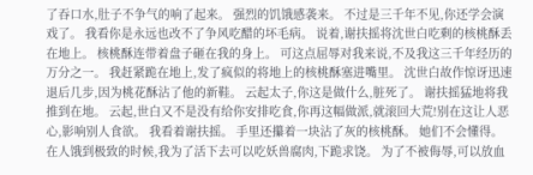了吞口水,肚子不争气的响了起来。 强烈的饥饿感袭来。 不过是三千年不见,你还学会演戏了。 我看你是永远也改不了争风吃醋的坏毛病。 说着,谢扶摇将沈世白吃剩的核桃酥丢在地上。 核桃酥连带着盘子砸在我的身上。 可这点屈辱对我来说,不及我这三千年经历的万分之一。 我赶紧跪在地上,发了疯似的将地上的核桃酥塞进嘴里。 沈世白故作惊讶迅速退后几步,因为桃花酥沾了他的新鞋。 云起太子,你这是做什么,脏死了。 谢扶摇猛地将我推到在地。 云起,世白又不是没有给你安排吃食,你再这幅做派,就滚回大荒!别在这让人恶心,影响别人食欲。 我看着谢扶摇。 手里还攥着一块沾了灰的核桃酥。 她们不会懂得。 在人饿到极致的时候,我为了活下去可以吃妖兽腐肉,下跪求饶。 为了不被侮辱,可以放血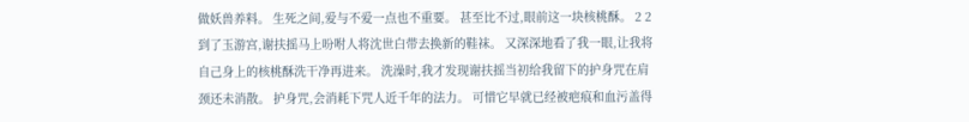做妖兽养料。 生死之间,爱与不爱一点也不重要。 甚至比不过,眼前这一块核桃酥。 2 2 到了玉游宫,谢扶摇马上吩咐人将沈世白带去换新的鞋袜。 又深深地看了我一眼,让我将自己身上的核桃酥洗干净再进来。 洗澡时,我才发现谢扶摇当初给我留下的护身咒在肩颈还未消散。 护身咒,会消耗下咒人近千年的法力。 可惜它早就已经被疤痕和血污盖得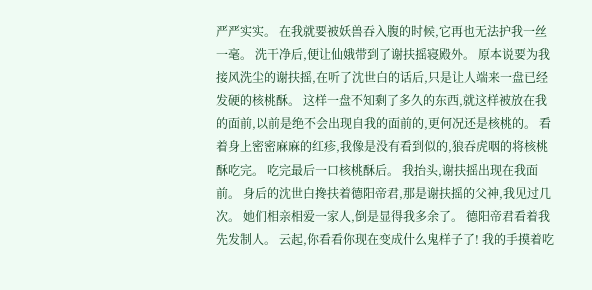严严实实。 在我就要被妖兽吞入腹的时候,它再也无法护我一丝一毫。 洗干净后,便让仙娥带到了谢扶摇寝殿外。 原本说要为我接风洗尘的谢扶摇,在听了沈世白的话后,只是让人端来一盘已经发硬的核桃酥。 这样一盘不知剩了多久的东西,就这样被放在我的面前,以前是绝不会出现自我的面前的,更何况还是核桃的。 看着身上密密麻麻的红疹,我像是没有看到似的,狼吞虎咽的将核桃酥吃完。 吃完最后一口核桃酥后。 我抬头,谢扶摇出现在我面前。 身后的沈世白搀扶着德阳帝君,那是谢扶摇的父神,我见过几次。 她们相亲相爱一家人,倒是显得我多余了。 德阳帝君看着我先发制人。 云起,你看看你现在变成什么鬼样子了! 我的手摸着吃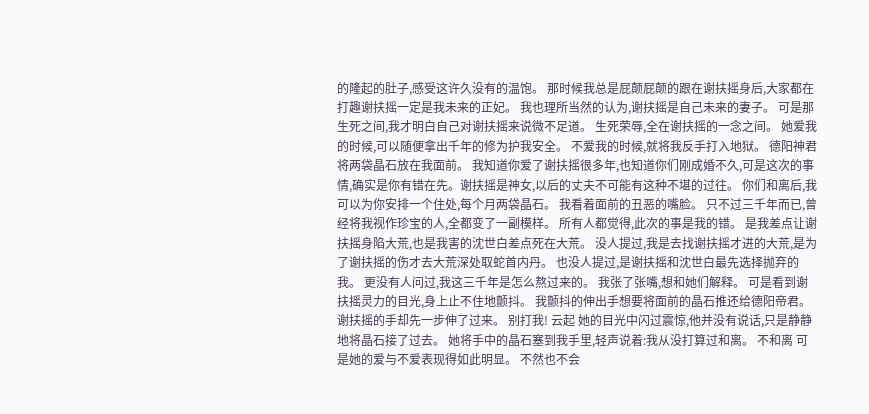的隆起的肚子,感受这许久没有的温饱。 那时候我总是屁颠屁颠的跟在谢扶摇身后,大家都在打趣谢扶摇一定是我未来的正妃。 我也理所当然的认为,谢扶摇是自己未来的妻子。 可是那生死之间,我才明白自己对谢扶摇来说微不足道。 生死荣辱,全在谢扶摇的一念之间。 她爱我的时候,可以随便拿出千年的修为护我安全。 不爱我的时候,就将我反手打入地狱。 德阳神君将两袋晶石放在我面前。 我知道你爱了谢扶摇很多年,也知道你们刚成婚不久,可是这次的事情,确实是你有错在先。谢扶摇是神女,以后的丈夫不可能有这种不堪的过往。 你们和离后,我可以为你安排一个住处,每个月两袋晶石。 我看着面前的丑恶的嘴脸。 只不过三千年而已,曾经将我视作珍宝的人,全都变了一副模样。 所有人都觉得,此次的事是我的错。 是我差点让谢扶摇身陷大荒,也是我害的沈世白差点死在大荒。 没人提过,我是去找谢扶摇才进的大荒,是为了谢扶摇的伤才去大荒深处取蛇首内丹。 也没人提过,是谢扶摇和沈世白最先选择抛弃的我。 更没有人问过,我这三千年是怎么熬过来的。 我张了张嘴,想和她们解释。 可是看到谢扶摇灵力的目光,身上止不住地颤抖。 我颤抖的伸出手想要将面前的晶石推还给德阳帝君。 谢扶摇的手却先一步伸了过来。 别打我! 云起 她的目光中闪过震惊,他并没有说话,只是静静地将晶石接了过去。 她将手中的晶石塞到我手里,轻声说着:我从没打算过和离。 不和离 可是她的爱与不爱表现得如此明显。 不然也不会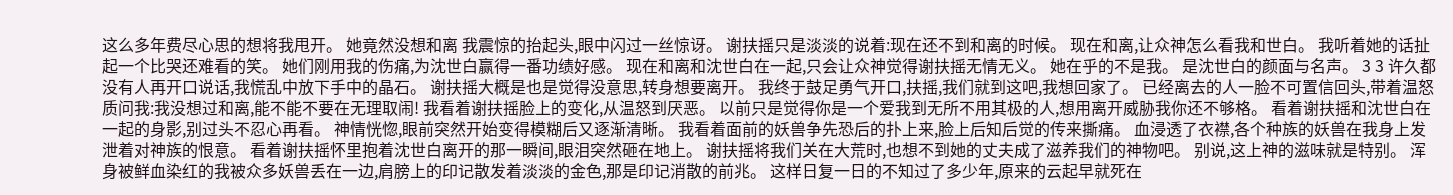这么多年费尽心思的想将我甩开。 她竟然没想和离 我震惊的抬起头,眼中闪过一丝惊讶。 谢扶摇只是淡淡的说着:现在还不到和离的时候。 现在和离,让众神怎么看我和世白。 我听着她的话扯起一个比哭还难看的笑。 她们刚用我的伤痛,为沈世白赢得一番功绩好感。 现在和离和沈世白在一起,只会让众神觉得谢扶摇无情无义。 她在乎的不是我。 是沈世白的颜面与名声。 3 3 许久都没有人再开口说话,我慌乱中放下手中的晶石。 谢扶摇大概是也是觉得没意思,转身想要离开。 我终于鼓足勇气开口,扶摇,我们就到这吧,我想回家了。 已经离去的人一脸不可置信回头,带着温怒质问我:我没想过和离,能不能不要在无理取闹! 我看着谢扶摇脸上的变化,从温怒到厌恶。 以前只是觉得你是一个爱我到无所不用其极的人,想用离开威胁我你还不够格。 看着谢扶摇和沈世白在一起的身影,别过头不忍心再看。 神情恍惚,眼前突然开始变得模糊后又逐渐清晰。 我看着面前的妖兽争先恐后的扑上来,脸上后知后觉的传来撕痛。 血浸透了衣襟,各个种族的妖兽在我身上发泄着对神族的恨意。 看着谢扶摇怀里抱着沈世白离开的那一瞬间,眼泪突然砸在地上。 谢扶摇将我们关在大荒时,也想不到她的丈夫成了滋养我们的神物吧。 别说,这上神的滋味就是特别。 浑身被鲜血染红的我被众多妖兽丢在一边,肩膀上的印记散发着淡淡的金色,那是印记消散的前兆。 这样日复一日的不知过了多少年,原来的云起早就死在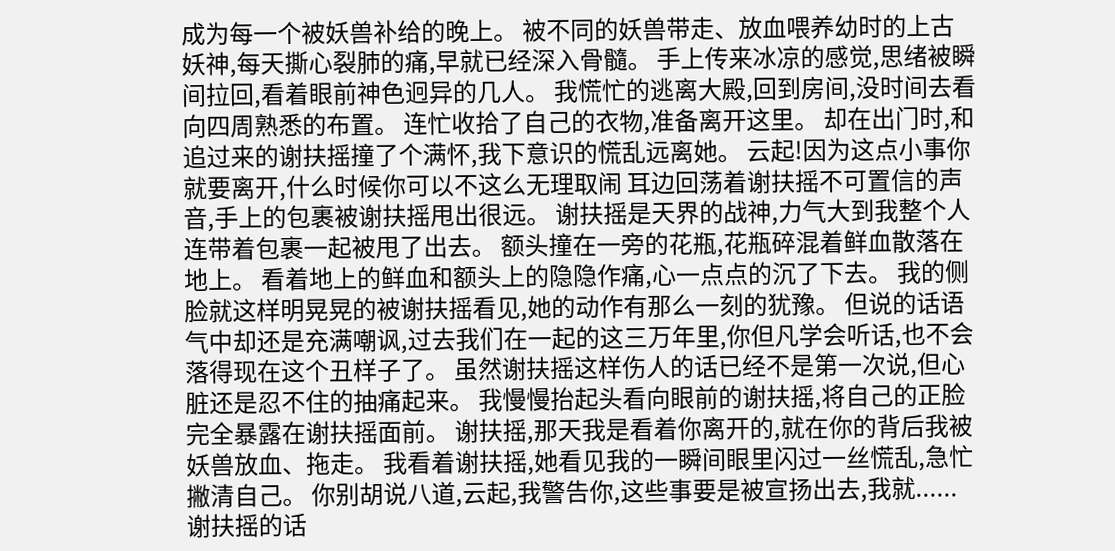成为每一个被妖兽补给的晚上。 被不同的妖兽带走、放血喂养幼时的上古妖神,每天撕心裂肺的痛,早就已经深入骨髓。 手上传来冰凉的感觉,思绪被瞬间拉回,看着眼前神色迥异的几人。 我慌忙的逃离大殿,回到房间,没时间去看向四周熟悉的布置。 连忙收拾了自己的衣物,准备离开这里。 却在出门时,和追过来的谢扶摇撞了个满怀,我下意识的慌乱远离她。 云起!因为这点小事你就要离开,什么时候你可以不这么无理取闹 耳边回荡着谢扶摇不可置信的声音,手上的包裹被谢扶摇甩出很远。 谢扶摇是天界的战神,力气大到我整个人连带着包裹一起被甩了出去。 额头撞在一旁的花瓶,花瓶碎混着鲜血散落在地上。 看着地上的鲜血和额头上的隐隐作痛,心一点点的沉了下去。 我的侧脸就这样明晃晃的被谢扶摇看见,她的动作有那么一刻的犹豫。 但说的话语气中却还是充满嘲讽,过去我们在一起的这三万年里,你但凡学会听话,也不会落得现在这个丑样子了。 虽然谢扶摇这样伤人的话已经不是第一次说,但心脏还是忍不住的抽痛起来。 我慢慢抬起头看向眼前的谢扶摇,将自己的正脸完全暴露在谢扶摇面前。 谢扶摇,那天我是看着你离开的,就在你的背后我被妖兽放血、拖走。 我看着谢扶摇,她看见我的一瞬间眼里闪过一丝慌乱,急忙撇清自己。 你别胡说八道,云起,我警告你,这些事要是被宣扬出去,我就...... 谢扶摇的话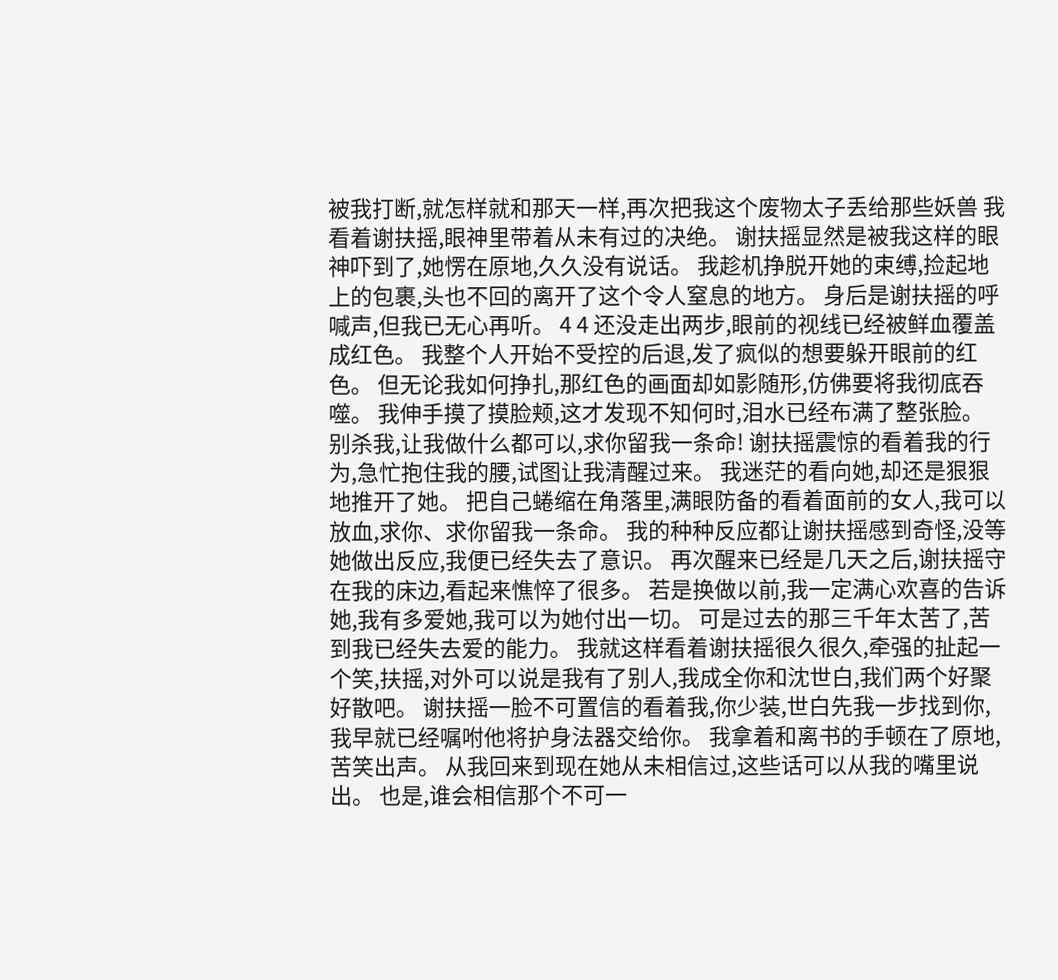被我打断,就怎样就和那天一样,再次把我这个废物太子丢给那些妖兽 我看着谢扶摇,眼神里带着从未有过的决绝。 谢扶摇显然是被我这样的眼神吓到了,她愣在原地,久久没有说话。 我趁机挣脱开她的束缚,捡起地上的包裹,头也不回的离开了这个令人窒息的地方。 身后是谢扶摇的呼喊声,但我已无心再听。 4 4 还没走出两步,眼前的视线已经被鲜血覆盖成红色。 我整个人开始不受控的后退,发了疯似的想要躲开眼前的红色。 但无论我如何挣扎,那红色的画面却如影随形,仿佛要将我彻底吞噬。 我伸手摸了摸脸颊,这才发现不知何时,泪水已经布满了整张脸。 别杀我,让我做什么都可以,求你留我一条命! 谢扶摇震惊的看着我的行为,急忙抱住我的腰,试图让我清醒过来。 我迷茫的看向她,却还是狠狠地推开了她。 把自己蜷缩在角落里,满眼防备的看着面前的女人,我可以放血,求你、求你留我一条命。 我的种种反应都让谢扶摇感到奇怪,没等她做出反应,我便已经失去了意识。 再次醒来已经是几天之后,谢扶摇守在我的床边,看起来憔悴了很多。 若是换做以前,我一定满心欢喜的告诉她,我有多爱她,我可以为她付出一切。 可是过去的那三千年太苦了,苦到我已经失去爱的能力。 我就这样看着谢扶摇很久很久,牵强的扯起一个笑,扶摇,对外可以说是我有了别人,我成全你和沈世白,我们两个好聚好散吧。 谢扶摇一脸不可置信的看着我,你少装,世白先我一步找到你,我早就已经嘱咐他将护身法器交给你。 我拿着和离书的手顿在了原地,苦笑出声。 从我回来到现在她从未相信过,这些话可以从我的嘴里说出。 也是,谁会相信那个不可一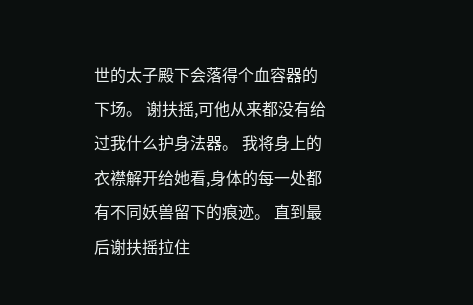世的太子殿下会落得个血容器的下场。 谢扶摇,可他从来都没有给过我什么护身法器。 我将身上的衣襟解开给她看,身体的每一处都有不同妖兽留下的痕迹。 直到最后谢扶摇拉住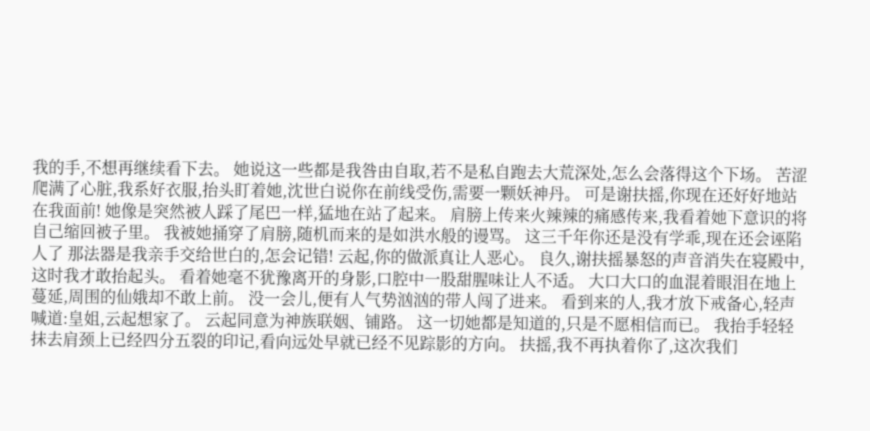我的手,不想再继续看下去。 她说这一些都是我咎由自取,若不是私自跑去大荒深处,怎么会落得这个下场。 苦涩爬满了心脏,我系好衣服,抬头盯着她,沈世白说你在前线受伤,需要一颗妖神丹。 可是谢扶摇,你现在还好好地站在我面前! 她像是突然被人踩了尾巴一样,猛地在站了起来。 肩膀上传来火辣辣的痛感传来,我看着她下意识的将自己缩回被子里。 我被她捅穿了肩膀,随机而来的是如洪水般的谩骂。 这三千年你还是没有学乖,现在还会诬陷人了 那法器是我亲手交给世白的,怎会记错! 云起,你的做派真让人恶心。 良久,谢扶摇暴怒的声音消失在寝殿中,这时我才敢抬起头。 看着她毫不犹豫离开的身影,口腔中一股甜腥味让人不适。 大口大口的血混着眼泪在地上蔓延,周围的仙娥却不敢上前。 没一会儿,便有人气势汹汹的带人闯了进来。 看到来的人,我才放下戒备心,轻声喊道:皇姐,云起想家了。 云起同意为神族联姻、铺路。 这一切她都是知道的,只是不愿相信而已。 我抬手轻轻抹去肩颈上已经四分五裂的印记,看向远处早就已经不见踪影的方向。 扶摇,我不再执着你了,这次我们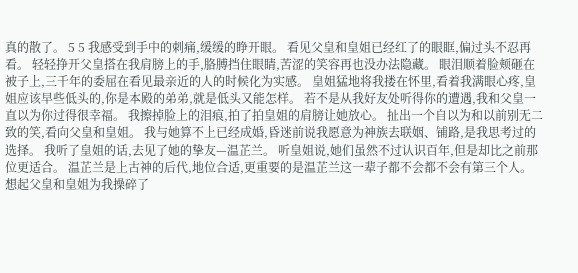真的散了。 5 5 我感受到手中的刺痛,缓缓的睁开眼。 看见父皇和皇姐已经红了的眼眶,偏过头不忍再看。 轻轻挣开父皇搭在我肩膀上的手,胳膊挡住眼睛,苦涩的笑容再也没办法隐藏。 眼泪顺着脸颊砸在被子上,三千年的委屈在看见最亲近的人的时候化为实感。 皇姐猛地将我搂在怀里,看着我满眼心疼,皇姐应该早些低头的,你是本殿的弟弟,就是低头又能怎样。 若不是从我好友处听得你的遭遇,我和父皇一直以为你过得很幸福。 我擦掉脸上的泪痕,拍了拍皇姐的肩膀让她放心。 扯出一个自以为和以前别无二致的笑,看向父皇和皇姐。 我与她算不上已经成婚,昏迷前说我愿意为神族去联姻、铺路,是我思考过的选择。 我听了皇姐的话,去见了她的挚友—温芷兰。 听皇姐说,她们虽然不过认识百年,但是却比之前那位更适合。 温芷兰是上古神的后代,地位合适,更重要的是温芷兰这一辈子都不会都不会有第三个人。 想起父皇和皇姐为我操碎了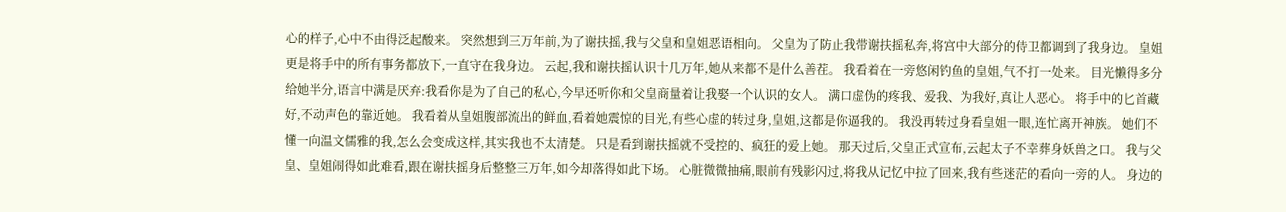心的样子,心中不由得泛起酸来。 突然想到三万年前,为了谢扶摇,我与父皇和皇姐恶语相向。 父皇为了防止我带谢扶摇私奔,将宫中大部分的侍卫都调到了我身边。 皇姐更是将手中的所有事务都放下,一直守在我身边。 云起,我和谢扶摇认识十几万年,她从来都不是什么善茬。 我看着在一旁悠闲钓鱼的皇姐,气不打一处来。 目光懒得多分给她半分,语言中满是厌弃:我看你是为了自己的私心,今早还听你和父皇商量着让我娶一个认识的女人。 满口虚伪的疼我、爱我、为我好,真让人恶心。 将手中的匕首藏好,不动声色的靠近她。 我看着从皇姐腹部流出的鲜血,看着她震惊的目光,有些心虚的转过身,皇姐,这都是你逼我的。 我没再转过身看皇姐一眼,连忙离开神族。 她们不懂一向温文儒雅的我,怎么会变成这样,其实我也不太清楚。 只是看到谢扶摇就不受控的、疯狂的爱上她。 那天过后,父皇正式宣布,云起太子不幸葬身妖兽之口。 我与父皇、皇姐闹得如此难看,跟在谢扶摇身后整整三万年,如今却落得如此下场。 心脏微微抽痛,眼前有残影闪过,将我从记忆中拉了回来,我有些迷茫的看向一旁的人。 身边的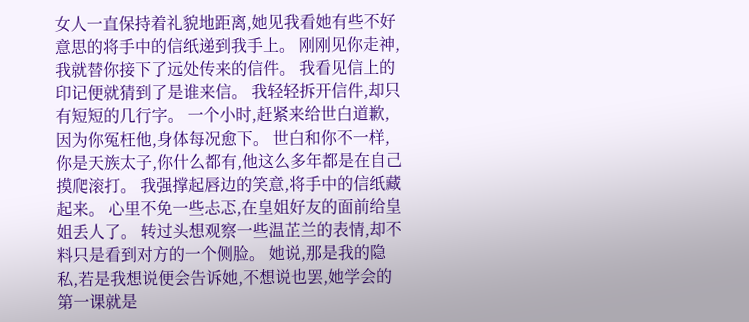女人一直保持着礼貌地距离,她见我看她有些不好意思的将手中的信纸递到我手上。 刚刚见你走神,我就替你接下了远处传来的信件。 我看见信上的印记便就猜到了是谁来信。 我轻轻拆开信件,却只有短短的几行字。 一个小时,赶紧来给世白道歉,因为你冤枉他,身体每况愈下。 世白和你不一样,你是天族太子,你什么都有,他这么多年都是在自己摸爬滚打。 我强撑起唇边的笑意,将手中的信纸藏起来。 心里不免一些忐忑,在皇姐好友的面前给皇姐丢人了。 转过头想观察一些温芷兰的表情,却不料只是看到对方的一个侧脸。 她说,那是我的隐私,若是我想说便会告诉她,不想说也罢,她学会的第一课就是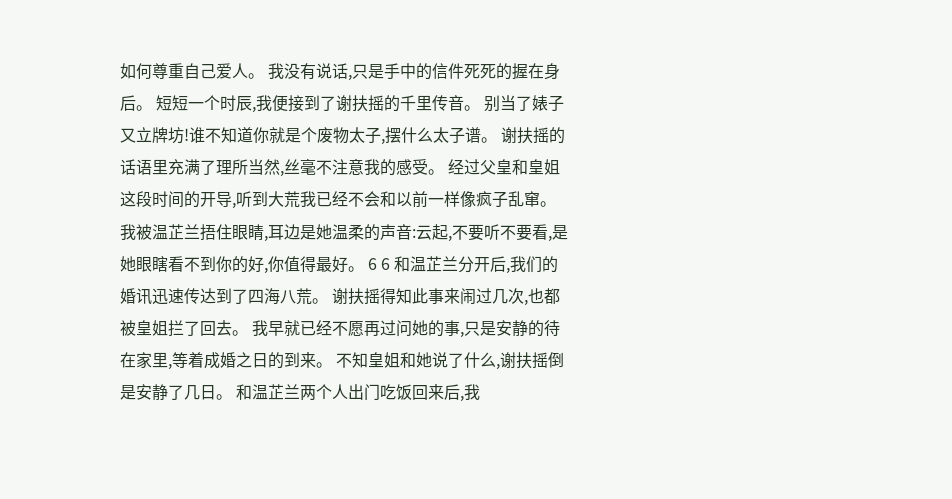如何尊重自己爱人。 我没有说话,只是手中的信件死死的握在身后。 短短一个时辰,我便接到了谢扶摇的千里传音。 别当了婊子又立牌坊!谁不知道你就是个废物太子,摆什么太子谱。 谢扶摇的话语里充满了理所当然,丝毫不注意我的感受。 经过父皇和皇姐这段时间的开导,听到大荒我已经不会和以前一样像疯子乱窜。 我被温芷兰捂住眼睛,耳边是她温柔的声音:云起,不要听不要看,是她眼瞎看不到你的好,你值得最好。 6 6 和温芷兰分开后,我们的婚讯迅速传达到了四海八荒。 谢扶摇得知此事来闹过几次,也都被皇姐拦了回去。 我早就已经不愿再过问她的事,只是安静的待在家里,等着成婚之日的到来。 不知皇姐和她说了什么,谢扶摇倒是安静了几日。 和温芷兰两个人出门吃饭回来后,我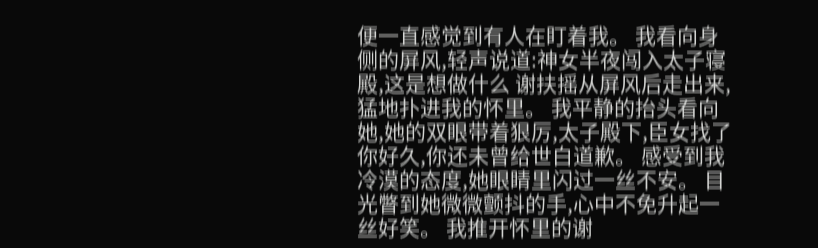便一直感觉到有人在盯着我。 我看向身侧的屏风,轻声说道:神女半夜闯入太子寝殿,这是想做什么 谢扶摇从屏风后走出来,猛地扑进我的怀里。 我平静的抬头看向她,她的双眼带着狠厉,太子殿下,臣女找了你好久,你还未曾给世白道歉。 感受到我冷漠的态度,她眼睛里闪过一丝不安。 目光瞥到她微微颤抖的手,心中不免升起一丝好笑。 我推开怀里的谢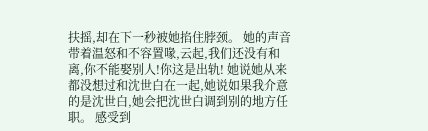扶摇,却在下一秒被她掐住脖颈。 她的声音带着温怒和不容置喙,云起,我们还没有和离,你不能娶别人!你这是出轨! 她说她从来都没想过和沈世白在一起,她说如果我介意的是沈世白,她会把沈世白调到别的地方任职。 感受到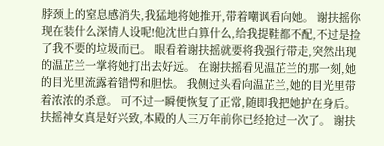脖颈上的窒息感消失,我猛地将她推开,带着嘲讽看向她。 谢扶摇你现在装什么深情人设呢!他沈世白算什么,给我提鞋都不配,不过是捡了我不要的垃圾而已。 眼看着谢扶摇就要将我强行带走,突然出现的温芷兰一掌将她打出去好远。 在谢扶摇看见温芷兰的那一刻,她的目光里流露着错愕和胆怯。 我侧过头看向温芷兰,她的目光里带着浓浓的杀意。 可不过一瞬便恢复了正常,随即我把她护在身后。 扶摇神女真是好兴致,本殿的人三万年前你已经抢过一次了。 谢扶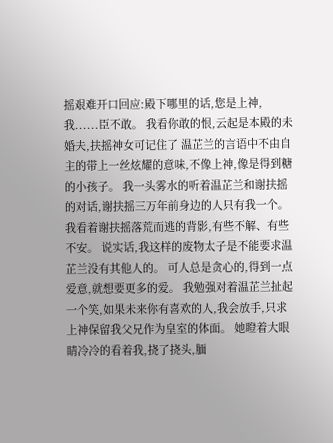摇艰难开口回应:殿下哪里的话,您是上神,我......臣不敢。 我看你敢的恨,云起是本殿的未婚夫,扶摇神女可记住了 温芷兰的言语中不由自主的带上一丝炫耀的意味,不像上神,像是得到糖的小孩子。 我一头雾水的听着温芷兰和谢扶摇的对话,谢扶摇三万年前身边的人只有我一个。 我看着谢扶摇落荒而逃的背影,有些不解、有些不安。 说实话,我这样的废物太子是不能要求温芷兰没有其他人的。 可人总是贪心的,得到一点爱意,就想要更多的爱。 我勉强对着温芷兰扯起一个笑,如果未来你有喜欢的人,我会放手,只求上神保留我父兄作为皇室的体面。 她瞪着大眼睛冷冷的看着我,挠了挠头,腼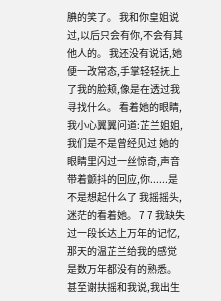腆的笑了。 我和你皇姐说过,以后只会有你,不会有其他人的。 我还没有说话,她便一改常态,手掌轻轻抚上了我的脸颊,像是在透过我寻找什么。 看着她的眼睛,我小心翼翼问道:芷兰姐姐,我们是不是曾经见过 她的眼睛里闪过一丝惊奇,声音带着颤抖的回应,你......是不是想起什么了 我摇摇头,迷茫的看着她。 7 7 我缺失过一段长达上万年的记忆,那天的温芷兰给我的感觉是数万年都没有的熟悉。 甚至谢扶摇和我说,我出生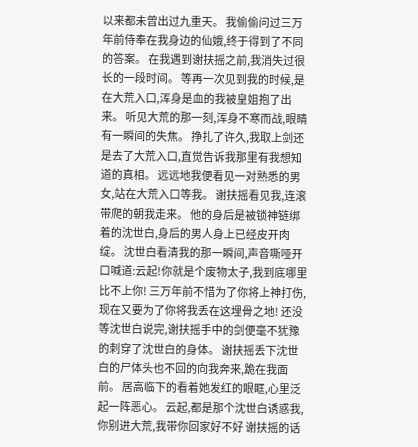以来都未曾出过九重天。 我偷偷问过三万年前侍奉在我身边的仙娥,终于得到了不同的答案。 在我遇到谢扶摇之前,我消失过很长的一段时间。 等再一次见到我的时候,是在大荒入口,浑身是血的我被皇姐抱了出来。 听见大荒的那一刻,浑身不寒而战,眼睛有一瞬间的失焦。 挣扎了许久,我取上剑还是去了大荒入口,直觉告诉我那里有我想知道的真相。 远远地我便看见一对熟悉的男女,站在大荒入口等我。 谢扶摇看见我,连滚带爬的朝我走来。 他的身后是被锁神链绑着的沈世白,身后的男人身上已经皮开肉绽。 沈世白看清我的那一瞬间,声音嘶哑开口喊道:云起!你就是个废物太子,我到底哪里比不上你! 三万年前不惜为了你将上神打伤,现在又要为了你将我丢在这埋骨之地! 还没等沈世白说完,谢扶摇手中的剑便毫不犹豫的刺穿了沈世白的身体。 谢扶摇丢下沈世白的尸体头也不回的向我奔来,跪在我面前。 居高临下的看着她发红的眼眶,心里泛起一阵恶心。 云起,都是那个沈世白诱惑我,你别进大荒,我带你回家好不好 谢扶摇的话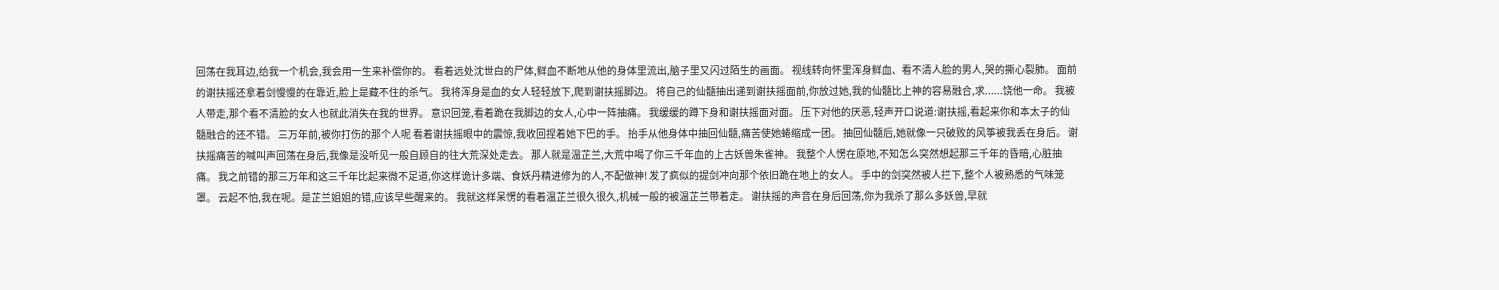回荡在我耳边,给我一个机会,我会用一生来补偿你的。 看着远处沈世白的尸体,鲜血不断地从他的身体里流出,脑子里又闪过陌生的画面。 视线转向怀里浑身鲜血、看不清人脸的男人,哭的撕心裂肺。 面前的谢扶摇还拿着剑慢慢的在靠近,脸上是藏不住的杀气。 我将浑身是血的女人轻轻放下,爬到谢扶摇脚边。 将自己的仙髓抽出递到谢扶摇面前,你放过她,我的仙髓比上神的容易融合,求......饶他一命。 我被人带走,那个看不清脸的女人也就此消失在我的世界。 意识回笼,看着跪在我脚边的女人,心中一阵抽痛。 我缓缓的蹲下身和谢扶摇面对面。 压下对他的厌恶,轻声开口说道:谢扶摇,看起来你和本太子的仙髓融合的还不错。 三万年前,被你打伤的那个人呢 看着谢扶摇眼中的震惊,我收回捏着她下巴的手。 抬手从他身体中抽回仙髓,痛苦使她蜷缩成一团。 抽回仙髓后,她就像一只破败的风筝被我丢在身后。 谢扶摇痛苦的喊叫声回荡在身后,我像是没听见一般自顾自的往大荒深处走去。 那人就是温芷兰,大荒中喝了你三千年血的上古妖兽朱雀神。 我整个人愣在原地,不知怎么突然想起那三千年的昏暗,心脏抽痛。 我之前错的那三万年和这三千年比起来微不足道,你这样诡计多端、食妖丹精进修为的人,不配做神! 发了疯似的提剑冲向那个依旧跪在地上的女人。 手中的剑突然被人拦下,整个人被熟悉的气味笼罩。 云起不怕,我在呢。是芷兰姐姐的错,应该早些醒来的。 我就这样呆愣的看着温芷兰很久很久,机械一般的被温芷兰带着走。 谢扶摇的声音在身后回荡,你为我杀了那么多妖兽,早就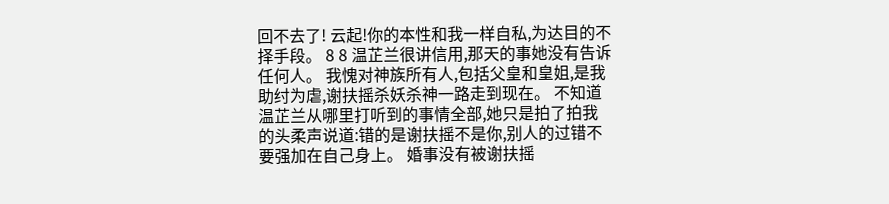回不去了! 云起!你的本性和我一样自私,为达目的不择手段。 8 8 温芷兰很讲信用,那天的事她没有告诉任何人。 我愧对神族所有人,包括父皇和皇姐,是我助纣为虐,谢扶摇杀妖杀神一路走到现在。 不知道温芷兰从哪里打听到的事情全部,她只是拍了拍我的头柔声说道:错的是谢扶摇不是你,别人的过错不要强加在自己身上。 婚事没有被谢扶摇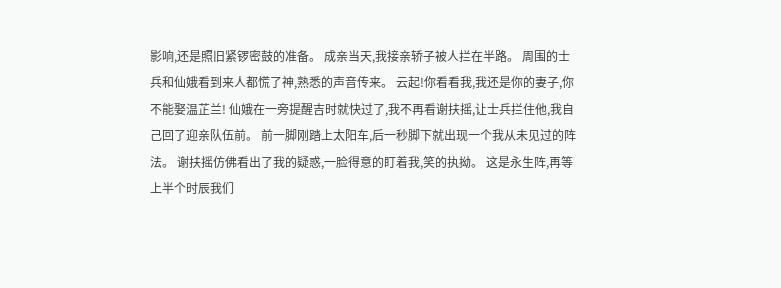影响,还是照旧紧锣密鼓的准备。 成亲当天,我接亲轿子被人拦在半路。 周围的士兵和仙娥看到来人都慌了神,熟悉的声音传来。 云起!你看看我,我还是你的妻子,你不能娶温芷兰! 仙娥在一旁提醒吉时就快过了,我不再看谢扶摇,让士兵拦住他,我自己回了迎亲队伍前。 前一脚刚踏上太阳车,后一秒脚下就出现一个我从未见过的阵法。 谢扶摇仿佛看出了我的疑惑,一脸得意的盯着我,笑的执拗。 这是永生阵,再等上半个时辰我们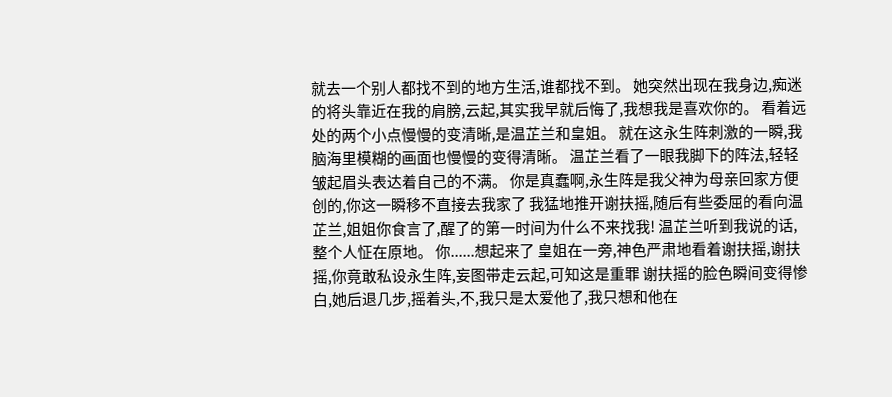就去一个别人都找不到的地方生活,谁都找不到。 她突然出现在我身边,痴迷的将头靠近在我的肩膀,云起,其实我早就后悔了,我想我是喜欢你的。 看着远处的两个小点慢慢的变清晰,是温芷兰和皇姐。 就在这永生阵刺激的一瞬,我脑海里模糊的画面也慢慢的变得清晰。 温芷兰看了一眼我脚下的阵法,轻轻皱起眉头表达着自己的不满。 你是真蠢啊,永生阵是我父神为母亲回家方便创的,你这一瞬移不直接去我家了 我猛地推开谢扶摇,随后有些委屈的看向温芷兰,姐姐你食言了,醒了的第一时间为什么不来找我! 温芷兰听到我说的话,整个人怔在原地。 你......想起来了 皇姐在一旁,神色严肃地看着谢扶摇,谢扶摇,你竟敢私设永生阵,妄图带走云起,可知这是重罪 谢扶摇的脸色瞬间变得惨白,她后退几步,摇着头,不,我只是太爱他了,我只想和他在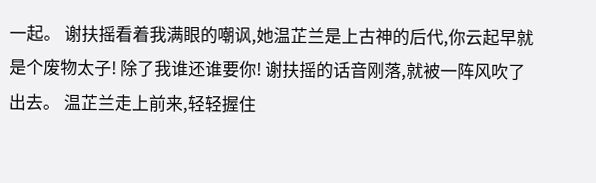一起。 谢扶摇看着我满眼的嘲讽,她温芷兰是上古神的后代,你云起早就是个废物太子! 除了我谁还谁要你! 谢扶摇的话音刚落,就被一阵风吹了出去。 温芷兰走上前来,轻轻握住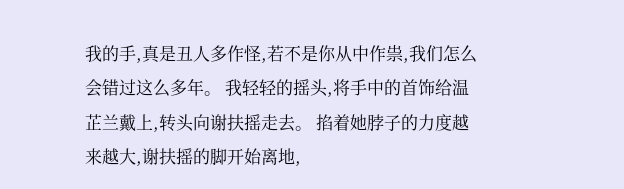我的手,真是丑人多作怪,若不是你从中作祟,我们怎么会错过这么多年。 我轻轻的摇头,将手中的首饰给温芷兰戴上,转头向谢扶摇走去。 掐着她脖子的力度越来越大,谢扶摇的脚开始离地,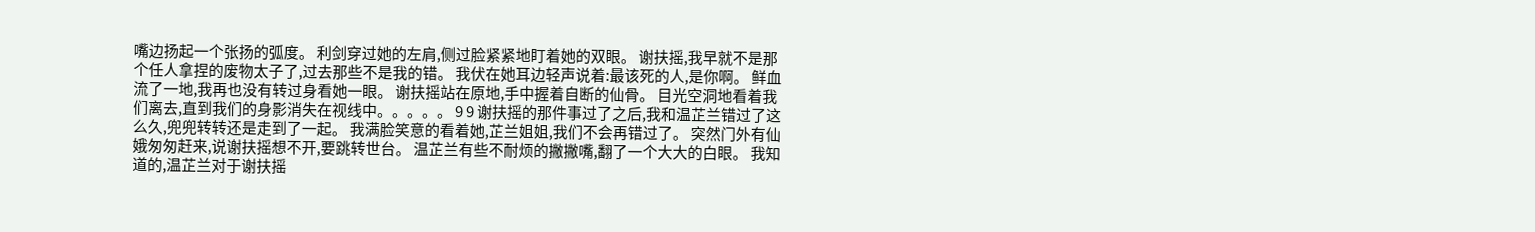嘴边扬起一个张扬的弧度。 利剑穿过她的左肩,侧过脸紧紧地盯着她的双眼。 谢扶摇,我早就不是那个任人拿捏的废物太子了,过去那些不是我的错。 我伏在她耳边轻声说着:最该死的人,是你啊。 鲜血流了一地,我再也没有转过身看她一眼。 谢扶摇站在原地,手中握着自断的仙骨。 目光空洞地看着我们离去,直到我们的身影消失在视线中。。。。。 9 9 谢扶摇的那件事过了之后,我和温芷兰错过了这么久,兜兜转转还是走到了一起。 我满脸笑意的看着她,芷兰姐姐,我们不会再错过了。 突然门外有仙娥匆匆赶来,说谢扶摇想不开,要跳转世台。 温芷兰有些不耐烦的撇撇嘴,翻了一个大大的白眼。 我知道的,温芷兰对于谢扶摇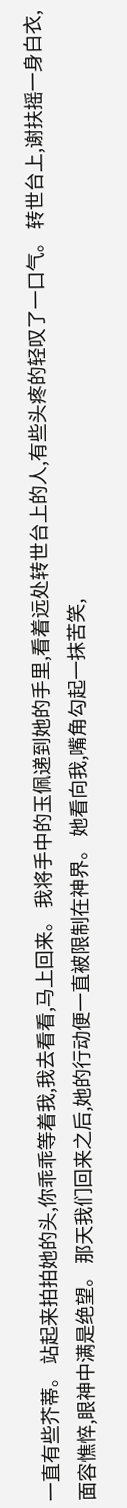一直有些芥蒂。 站起来拍拍她的头,你乖乖等着我,我去看看,马上回来。 我将手中的玉佩递到她的手里,看着远处转世台上的人,有些头疼的轻叹了一口气。 转世台上,谢扶摇一身白衣,面容憔悴,眼神中满是绝望。 那天我们回来之后,她的行动便一直被限制在神界。 她看向我,嘴角勾起一抹苦笑,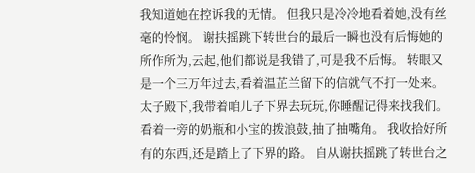我知道她在控诉我的无情。 但我只是冷冷地看着她,没有丝毫的怜悯。 谢扶摇跳下转世台的最后一瞬也没有后悔她的所作所为,云起,他们都说是我错了,可是我不后悔。 转眼又是一个三万年过去,看着温芷兰留下的信就气不打一处来。 太子殿下,我带着咱儿子下界去玩玩,你睡醒记得来找我们。 看着一旁的奶瓶和小宝的拨浪鼓,抽了抽嘴角。 我收拾好所有的东西,还是踏上了下界的路。 自从谢扶摇跳了转世台之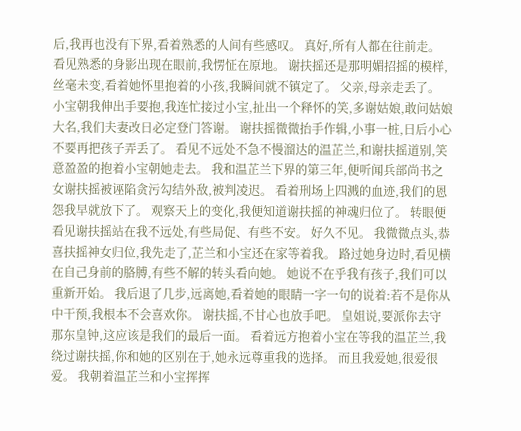后,我再也没有下界,看着熟悉的人间有些感叹。 真好,所有人都在往前走。 看见熟悉的身影出现在眼前,我愣怔在原地。 谢扶摇还是那明媚招摇的模样,丝毫未变,看着她怀里抱着的小孩,我瞬间就不镇定了。 父亲,母亲走丢了。 小宝朝我伸出手要抱,我连忙接过小宝,扯出一个释怀的笑,多谢姑娘,敢问姑娘大名,我们夫妻改日必定登门答谢。 谢扶摇微微抬手作辑,小事一桩,日后小心不要再把孩子弄丢了。 看见不远处不急不慢溜达的温芷兰,和谢扶摇道别,笑意盈盈的抱着小宝朝她走去。 我和温芷兰下界的第三年,便听闻兵部尚书之女谢扶摇被诬陷贪污勾结外敌,被判凌迟。 看着刑场上四溅的血迹,我们的恩怨我早就放下了。 观察天上的变化,我便知道谢扶摇的神魂归位了。 转眼便看见谢扶摇站在我不远处,有些局促、有些不安。 好久不见。 我微微点头,恭喜扶摇神女归位,我先走了,芷兰和小宝还在家等着我。 路过她身边时,看见横在自己身前的胳膊,有些不解的转头看向她。 她说不在乎我有孩子,我们可以重新开始。 我后退了几步,远离她,看着她的眼睛一字一句的说着:若不是你从中干预,我根本不会喜欢你。 谢扶摇,不甘心也放手吧。 皇姐说,要派你去守那东皇钟,这应该是我们的最后一面。 看着远方抱着小宝在等我的温芷兰,我绕过谢扶摇,你和她的区别在于,她永远尊重我的选择。 而且我爱她,很爱很爱。 我朝着温芷兰和小宝挥挥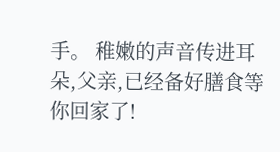手。 稚嫩的声音传进耳朵,父亲,已经备好膳食等你回家了!